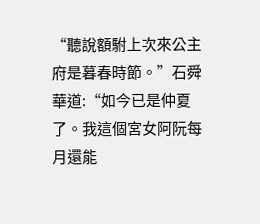“聽說額駙上次來公主府是暮春時節。”石舜華道:“如今已是仲夏了。我這個宮女阿阮每月還能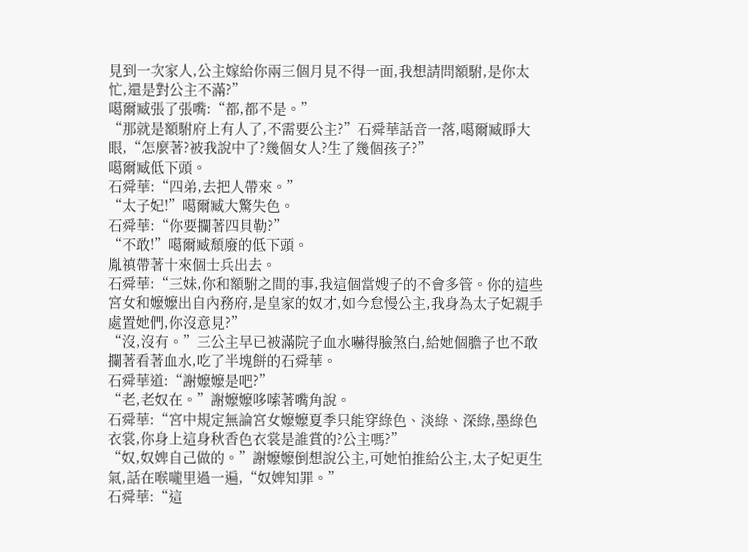見到一次家人,公主嫁給你兩三個月見不得一面,我想請問額駙,是你太忙,還是對公主不滿?”
噶爾臧張了張嘴:“都,都不是。”
“那就是額駙府上有人了,不需要公主?”石舜華話音一落,噶爾臧睜大眼,“怎麼著?被我說中了?幾個女人?生了幾個孩子?”
噶爾臧低下頭。
石舜華:“四弟,去把人帶來。”
“太子妃!”噶爾臧大驚失色。
石舜華:“你要攔著四貝勒?”
“不敢!”噶爾臧頹廢的低下頭。
胤禛帶著十來個士兵出去。
石舜華:“三妹,你和額駙之間的事,我這個當嫂子的不會多管。你的這些宮女和嬤嬤出自內務府,是皇家的奴才,如今怠慢公主,我身為太子妃親手處置她們,你沒意見?”
“沒,沒有。”三公主早已被滿院子血水嚇得臉煞白,給她個膽子也不敢攔著看著血水,吃了半塊餅的石舜華。
石舜華道:“謝嬤嬤是吧?”
“老,老奴在。”謝嬤嬤哆嗦著嘴角說。
石舜華:“宮中規定無論宮女嬤嬤夏季只能穿綠色、淡綠、深綠,墨綠色衣裳,你身上這身秋香色衣裳是誰賞的?公主嗎?”
“奴,奴婢自己做的。”謝嬤嬤倒想說公主,可她怕推給公主,太子妃更生氣,話在喉嚨里過一遍,“奴婢知罪。”
石舜華:“這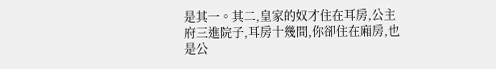是其一。其二,皇家的奴才住在耳房,公主府三進院子,耳房十幾間,你卻住在廂房,也是公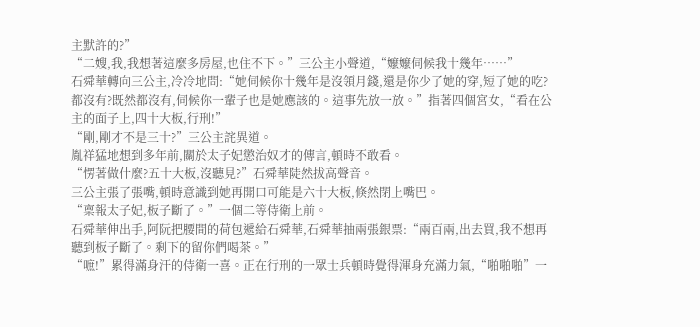主默許的?”
“二嫂,我,我想著這麼多房屋,也住不下。”三公主小聲道,“嬤嬤伺候我十幾年……”
石舜華轉向三公主,冷冷地問:“她伺候你十幾年是沒領月錢,還是你少了她的穿,短了她的吃?都沒有?既然都沒有,伺候你一輩子也是她應該的。這事先放一放。”指著四個宮女,“看在公主的面子上,四十大板,行刑!”
“剛,剛才不是三十?”三公主詫異道。
胤祥猛地想到多年前,關於太子妃懲治奴才的傳言,頓時不敢看。
“愣著做什麼?五十大板,沒聽見?”石舜華陡然拔高聲音。
三公主張了張嘴,頓時意識到她再開口可能是六十大板,倏然閉上嘴巴。
“稟報太子妃,板子斷了。”一個二等侍衛上前。
石舜華伸出手,阿阮把腰間的荷包遞給石舜華,石舜華抽兩張銀票:“兩百兩,出去買,我不想再聽到板子斷了。剩下的留你們喝茶。”
“嗻!”累得滿身汗的侍衛一喜。正在行刑的一眾士兵頓時覺得渾身充滿力氣,“啪啪啪”一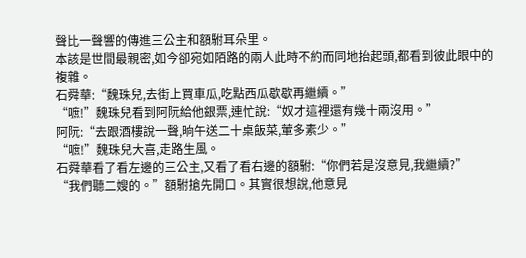聲比一聲響的傳進三公主和額駙耳朵里。
本該是世間最親密,如今卻宛如陌路的兩人此時不約而同地抬起頭,都看到彼此眼中的複雜。
石舜華:“魏珠兒,去街上買車瓜,吃點西瓜歇歇再繼續。”
“嗻!”魏珠兒看到阿阮給他銀票,連忙說:“奴才這裡還有幾十兩沒用。”
阿阮:“去跟酒樓說一聲,晌午送二十桌飯菜,葷多素少。”
“嗻!”魏珠兒大喜,走路生風。
石舜華看了看左邊的三公主,又看了看右邊的額駙:“你們若是沒意見,我繼續?”
“我們聽二嫂的。”額駙搶先開口。其實很想說,他意見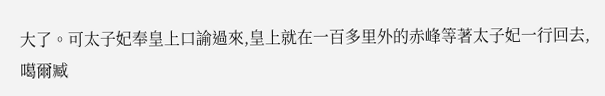大了。可太子妃奉皇上口諭過來,皇上就在一百多里外的赤峰等著太子妃一行回去,噶爾臧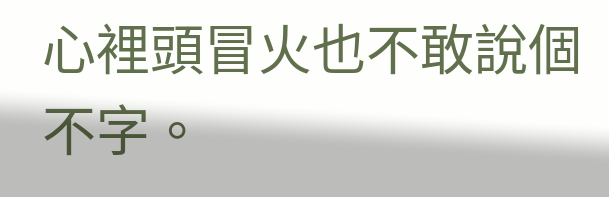心裡頭冒火也不敢說個不字。